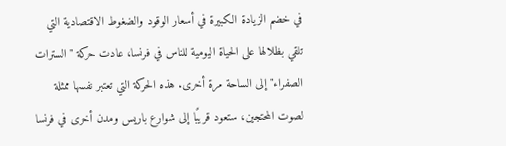في خضم الزيادة الكبيرة في أسعار الوقود والضغوط الاقتصادية التي تلقي بظلالها على الحياة اليومية للناس في فرنسا، عادت حركة "السترات الصفراء" إلى الساحة مرة أخرى. هذه الحركة التي تعتبر نفسها ممثلة لصوت المحتجين، ستعود قريبًا إلى شوارع باريس ومدن أخرى في فرنسا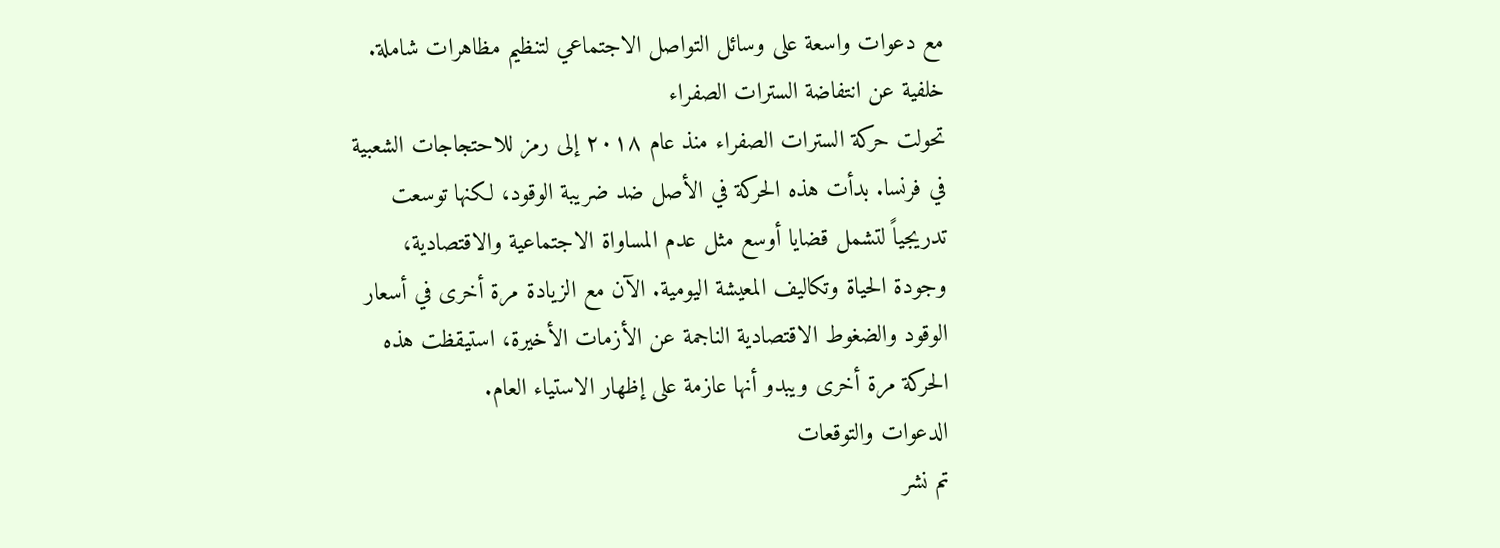مع دعوات واسعة على وسائل التواصل الاجتماعي لتنظيم مظاهرات شاملة.
خلفية عن انتفاضة السترات الصفراء
تحولت حركة السترات الصفراء منذ عام ٢٠١٨ إلى رمز للاحتجاجات الشعبية في فرنسا. بدأت هذه الحركة في الأصل ضد ضريبة الوقود، لكنها توسعت تدريجياً لتشمل قضايا أوسع مثل عدم المساواة الاجتماعية والاقتصادية، وجودة الحياة وتكاليف المعيشة اليومية. الآن مع الزيادة مرة أخرى في أسعار الوقود والضغوط الاقتصادية الناجمة عن الأزمات الأخيرة، استيقظت هذه الحركة مرة أخرى ويبدو أنها عازمة على إظهار الاستياء العام.
الدعوات والتوقعات
تم نشر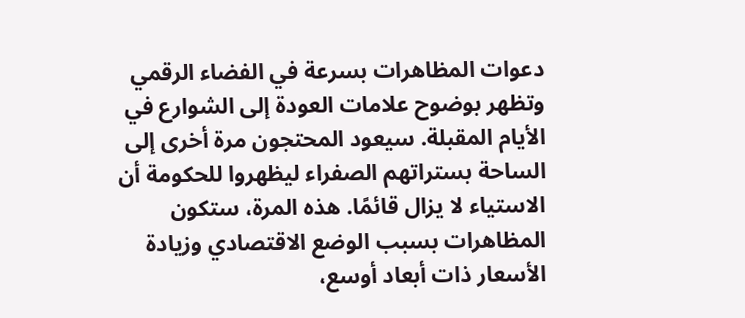دعوات المظاهرات بسرعة في الفضاء الرقمي وتظهر بوضوح علامات العودة إلى الشوارع في الأيام المقبلة. سيعود المحتجون مرة أخرى إلى الساحة بستراتهم الصفراء ليظهروا للحكومة أن الاستياء لا يزال قائمًا. هذه المرة، ستكون المظاهرات بسبب الوضع الاقتصادي وزيادة الأسعار ذات أبعاد أوسع،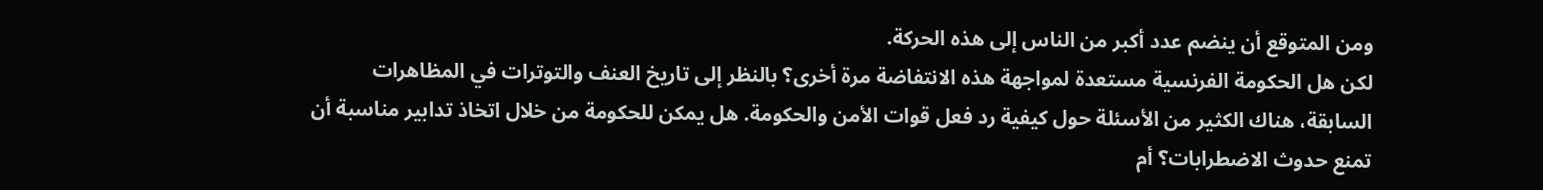ومن المتوقع أن ينضم عدد أكبر من الناس إلى هذه الحركة.
لكن هل الحكومة الفرنسية مستعدة لمواجهة هذه الانتفاضة مرة أخرى؟ بالنظر إلى تاريخ العنف والتوترات في المظاهرات السابقة، هناك الكثير من الأسئلة حول كيفية رد فعل قوات الأمن والحكومة. هل يمكن للحكومة من خلال اتخاذ تدابير مناسبة أن تمنع حدوث الاضطرابات؟ أم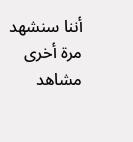أننا سنشهد مرة أخرى مشاهد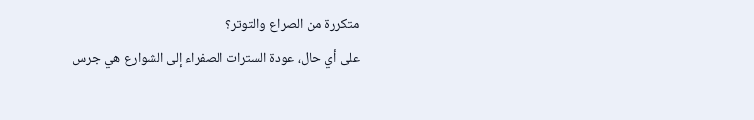متكررة من الصراع والتوتر؟
على أي حال، عودة السترات الصفراء إلى الشوارع هي جرس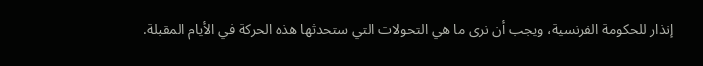إنذار للحكومة الفرنسية، ويجب أن نرى ما هي التحولات التي ستحدثها هذه الحركة في الأيام المقبلة.